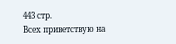443 стр.
Всех приветствую на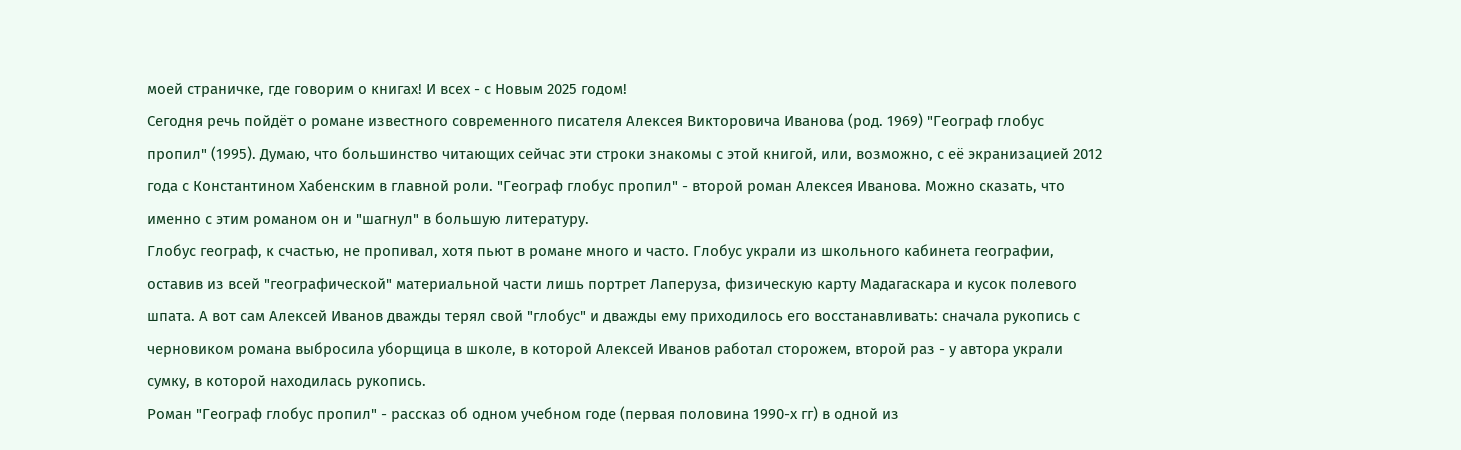моей страничке, где говорим о книгах! И всех - с Новым 2025 годом!
Сегодня речь пойдёт о романе известного современного писателя Алексея Викторовича Иванова (род. 1969) "Географ глобус пропил" (1995). Думаю, что большинство читающих сейчас эти строки знакомы с этой книгой, или, возможно, с её экранизацией 2012 года с Константином Хабенским в главной роли. "Географ глобус пропил" - второй роман Алексея Иванова. Можно сказать, что именно с этим романом он и "шагнул" в большую литературу.
Глобус географ, к счастью, не пропивал, хотя пьют в романе много и часто. Глобус украли из школьного кабинета географии, оставив из всей "географической" материальной части лишь портрет Лаперуза, физическую карту Мадагаскара и кусок полевого шпата. А вот сам Алексей Иванов дважды терял свой "глобус" и дважды ему приходилось его восстанавливать: сначала рукопись с черновиком романа выбросила уборщица в школе, в которой Алексей Иванов работал сторожем, второй раз - у автора украли сумку, в которой находилась рукопись.
Роман "Географ глобус пропил" - рассказ об одном учебном годе (первая половина 1990-х гг) в одной из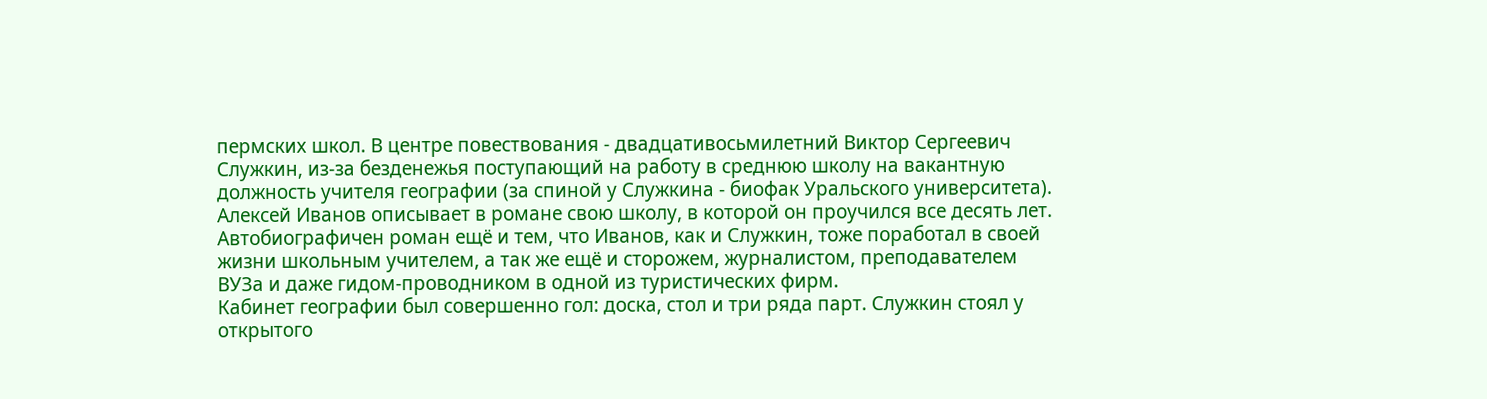пермских школ. В центре повествования - двадцативосьмилетний Виктор Сергеевич Служкин, из-за безденежья поступающий на работу в среднюю школу на вакантную должность учителя географии (за спиной у Служкина - биофак Уральского университета). Алексей Иванов описывает в романе свою школу, в которой он проучился все десять лет. Автобиографичен роман ещё и тем, что Иванов, как и Служкин, тоже поработал в своей жизни школьным учителем, а так же ещё и сторожем, журналистом, преподавателем ВУЗа и даже гидом-проводником в одной из туристических фирм.
Кабинет географии был совершенно гол: доска, стол и три ряда парт. Служкин стоял у открытого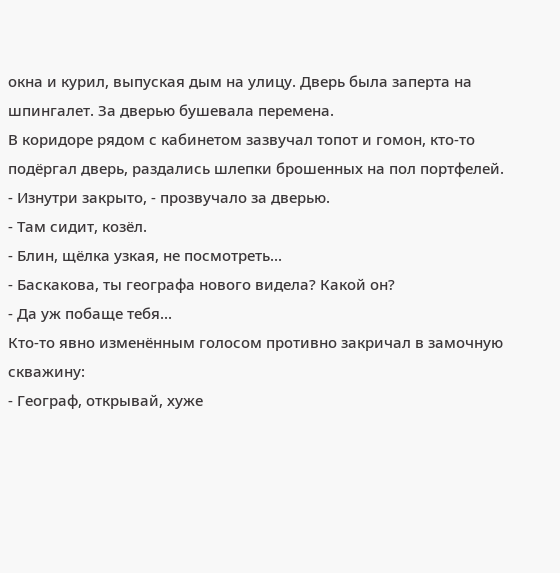окна и курил, выпуская дым на улицу. Дверь была заперта на шпингалет. За дверью бушевала перемена.
В коридоре рядом с кабинетом зазвучал топот и гомон, кто-то подёргал дверь, раздались шлепки брошенных на пол портфелей.
- Изнутри закрыто, - прозвучало за дверью.
- Там сидит, козёл.
- Блин, щёлка узкая, не посмотреть...
- Баскакова, ты географа нового видела? Какой он?
- Да уж побаще тебя...
Кто-то явно изменённым голосом противно закричал в замочную скважину:
- Географ, открывай, хуже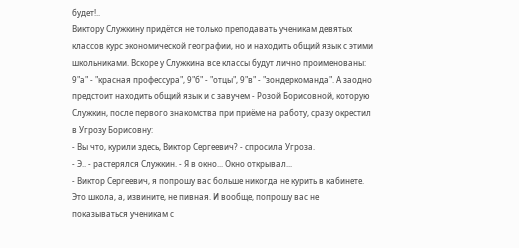будет!..
Виктору Служкину придётся не только преподавать ученикам девятых классов курс экономической географии, но и находить общий язык с этими школьниками. Вскоре у Служкина все классы будут лично проименованы: 9"а" - "красная профессура", 9"б" - "отцы", 9"в" - "зондеркоманда". А заодно предстоит находить общий язык и с завучем - Розой Борисовной, которую Служкин, после первого знакомства при приёме на работу, сразу окрестил в Угрозу Борисовну:
- Вы что, курили здесь, Виктор Сергеевич? - спросила Угроза.
- Э.. - растерялся Служкин. - Я в окно... Окно открывал...
- Виктор Сергеевич, я попрошу вас больше никогда не курить в кабинете. Это школа, а, извините, не пивная. И вообще, попрошу вас не показываться ученикам с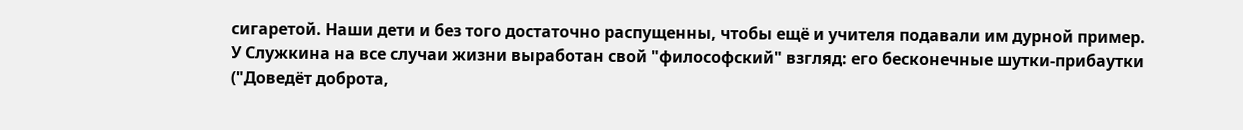сигаретой. Наши дети и без того достаточно распущенны, чтобы ещё и учителя подавали им дурной пример.
У Служкина на все случаи жизни выработан свой "философский" взгляд: его бесконечные шутки-прибаутки ("Доведёт доброта,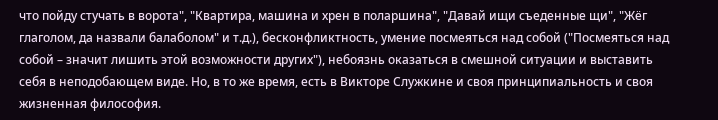что пойду стучать в ворота", "Квартира, машина и хрен в поларшина", "Давай ищи съеденные щи", "Жёг глаголом, да назвали балаболом" и т.д.), бесконфликтность, умение посмеяться над собой ("Посмеяться над собой – значит лишить этой возможности других"), небоязнь оказаться в смешной ситуации и выставить себя в неподобающем виде. Но, в то же время, есть в Викторе Служкине и своя принципиальность и своя жизненная философия.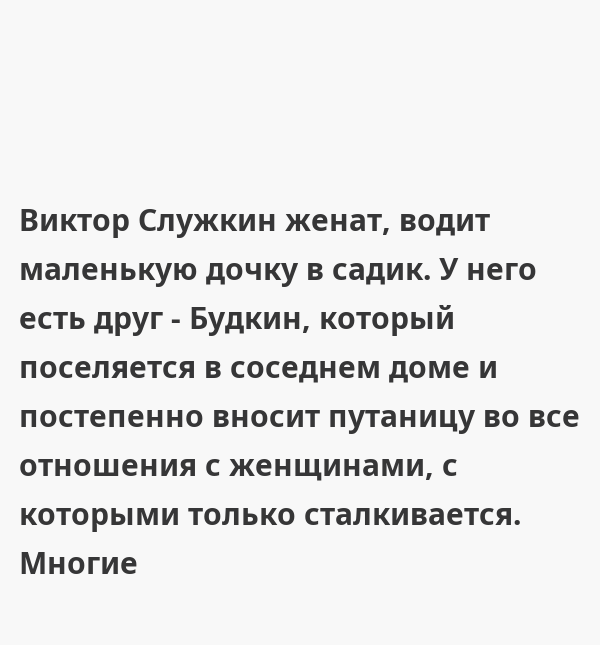Виктор Служкин женат, водит маленькую дочку в садик. У него есть друг - Будкин, который поселяется в соседнем доме и постепенно вносит путаницу во все отношения с женщинами, с которыми только сталкивается. Многие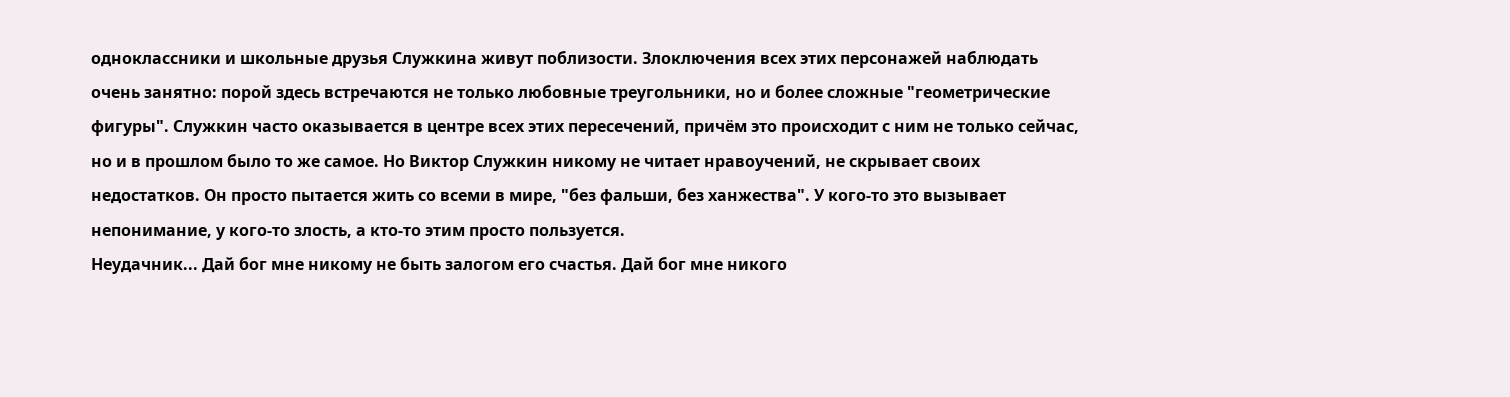одноклассники и школьные друзья Служкина живут поблизости. Злоключения всех этих персонажей наблюдать очень занятно: порой здесь встречаются не только любовные треугольники, но и более сложные "геометрические фигуры". Служкин часто оказывается в центре всех этих пересечений, причём это происходит с ним не только сейчас, но и в прошлом было то же самое. Но Виктор Служкин никому не читает нравоучений, не скрывает своих недостатков. Он просто пытается жить со всеми в мире, "без фальши, без ханжества". У кого-то это вызывает непонимание, у кого-то злость, а кто-то этим просто пользуется.
Неудачник... Дай бог мне никому не быть залогом его счастья. Дай бог мне никого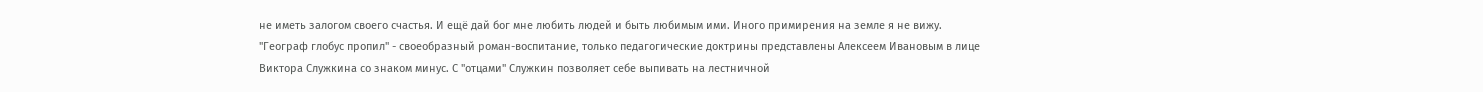не иметь залогом своего счастья. И ещё дай бог мне любить людей и быть любимым ими. Иного примирения на земле я не вижу.
"Географ глобус пропил" - своеобразный роман-воспитание, только педагогические доктрины представлены Алексеем Ивановым в лице Виктора Служкина со знаком минус. С "отцами" Служкин позволяет себе выпивать на лестничной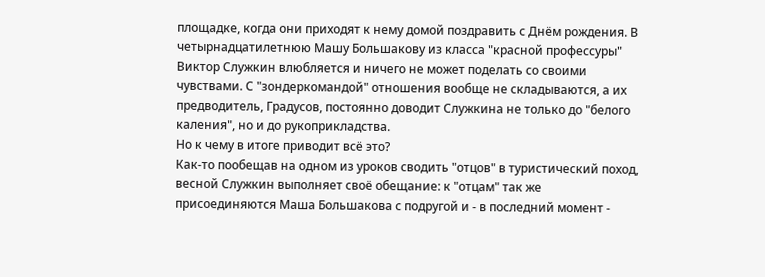площадке, когда они приходят к нему домой поздравить с Днём рождения. В четырнадцатилетнюю Машу Большакову из класса "красной профессуры" Виктор Служкин влюбляется и ничего не может поделать со своими чувствами. С "зондеркомандой" отношения вообще не складываются, а их предводитель, Градусов, постоянно доводит Служкина не только до "белого каления", но и до рукоприкладства.
Но к чему в итоге приводит всё это?
Как-то пообещав на одном из уроков сводить "отцов" в туристический поход, весной Служкин выполняет своё обещание: к "отцам" так же присоединяются Маша Большакова с подругой и - в последний момент -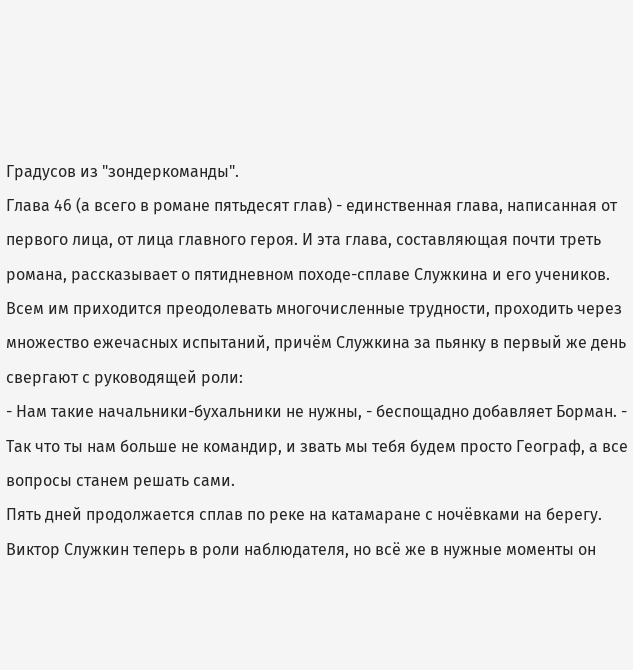Градусов из "зондеркоманды".
Глава 46 (а всего в романе пятьдесят глав) - единственная глава, написанная от первого лица, от лица главного героя. И эта глава, составляющая почти треть романа, рассказывает о пятидневном походе-сплаве Служкина и его учеников. Всем им приходится преодолевать многочисленные трудности, проходить через множество ежечасных испытаний, причём Служкина за пьянку в первый же день свергают с руководящей роли:
- Нам такие начальники-бухальники не нужны, - беспощадно добавляет Борман. - Так что ты нам больше не командир, и звать мы тебя будем просто Географ, а все вопросы станем решать сами.
Пять дней продолжается сплав по реке на катамаране с ночёвками на берегу. Виктор Служкин теперь в роли наблюдателя, но всё же в нужные моменты он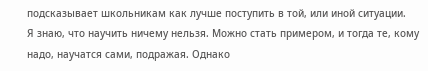подсказывает школьникам как лучше поступить в той, или иной ситуации.
Я знаю, что научить ничему нельзя. Можно стать примером, и тогда те, кому надо, научатся сами, подражая. Однако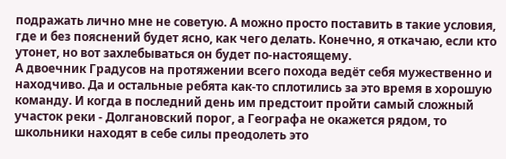подражать лично мне не советую. А можно просто поставить в такие условия, где и без пояснений будет ясно, как чего делать. Конечно, я откачаю, если кто утонет, но вот захлебываться он будет по-настоящему.
А двоечник Градусов на протяжении всего похода ведёт себя мужественно и находчиво. Да и остальные ребята как-то сплотились за это время в хорошую команду. И когда в последний день им предстоит пройти самый сложный участок реки - Долгановский порог, а Географа не окажется рядом, то школьники находят в себе силы преодолеть это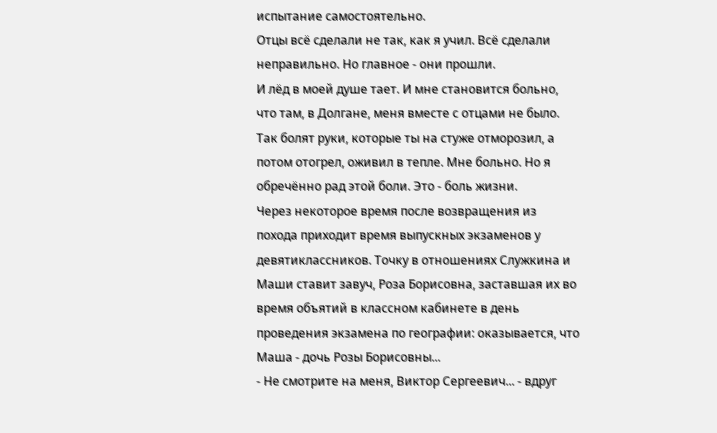испытание самостоятельно.
Отцы всё сделали не так, как я учил. Всё сделали неправильно. Но главное - они прошли.
И лёд в моей душе тает. И мне становится больно, что там, в Долгане, меня вместе с отцами не было. Так болят руки, которые ты на стуже отморозил, а потом отогрел, оживил в тепле. Мне больно. Но я обречённо рад этой боли. Это - боль жизни.
Через некоторое время после возвращения из похода приходит время выпускных экзаменов у девятиклассников. Точку в отношениях Служкина и Маши ставит завуч, Роза Борисовна, заставшая их во время объятий в классном кабинете в день проведения экзамена по географии: оказывается, что Маша - дочь Розы Борисовны...
- Не смотрите на меня, Виктор Сергеевич... - вдруг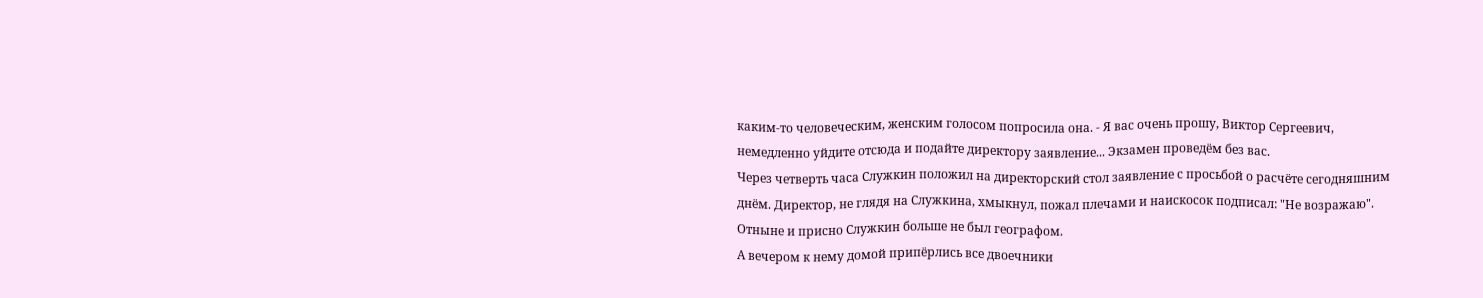каким-то человеческим, женским голосом попросила она. - Я вас очень прошу, Виктор Сергеевич, немедленно уйдите отсюда и подайте директору заявление... Экзамен проведём без вас.
Через четверть часа Служкин положил на директорский стол заявление с просьбой о расчёте сегодняшним днём. Директор, не глядя на Служкина, хмыкнул, пожал плечами и наискосок подписал: "Не возражаю". Отныне и присно Служкин больше не был географом.
А вечером к нему домой припёрлись все двоечники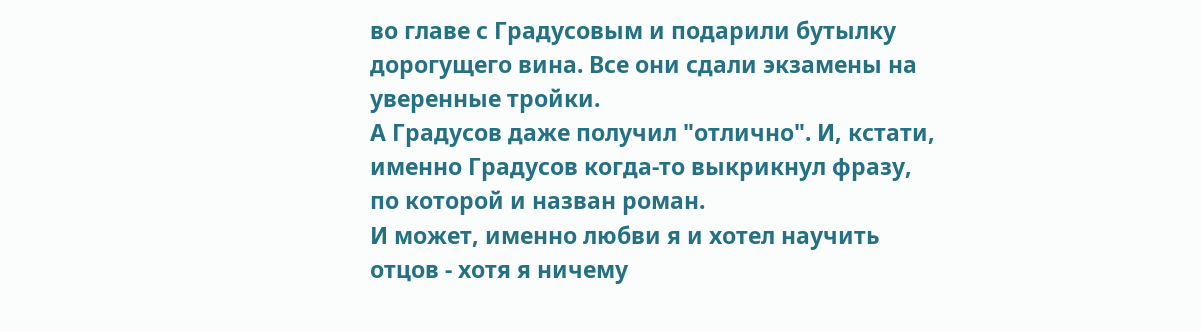во главе с Градусовым и подарили бутылку дорогущего вина. Все они сдали экзамены на уверенные тройки.
А Градусов даже получил "отлично". И, кстати, именно Градусов когда-то выкрикнул фразу, по которой и назван роман.
И может, именно любви я и хотел научить отцов - хотя я ничему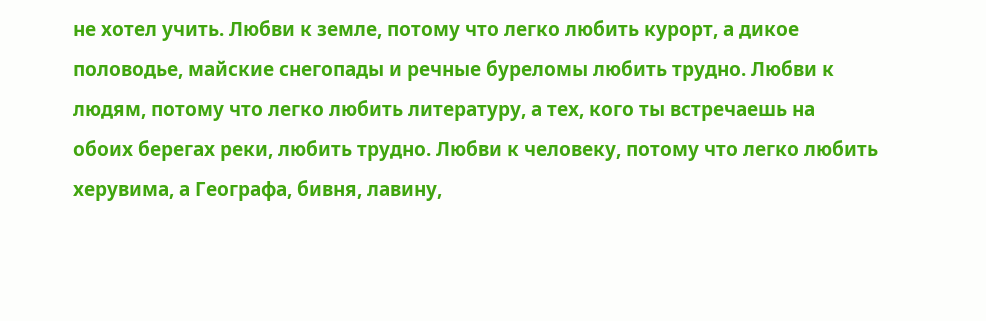не хотел учить. Любви к земле, потому что легко любить курорт, а дикое половодье, майские снегопады и речные буреломы любить трудно. Любви к людям, потому что легко любить литературу, а тех, кого ты встречаешь на обоих берегах реки, любить трудно. Любви к человеку, потому что легко любить херувима, а Географа, бивня, лавину,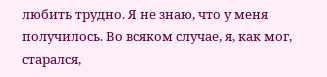любить трудно. Я не знаю, что у меня получилось. Во всяком случае, я, как мог, старался,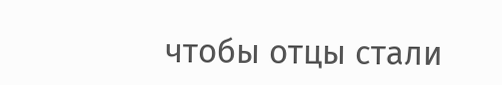чтобы отцы стали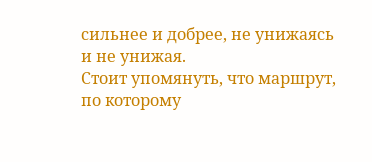сильнее и добрее, не унижаясь и не унижая.
Стоит упомянуть, что маршрут, по которому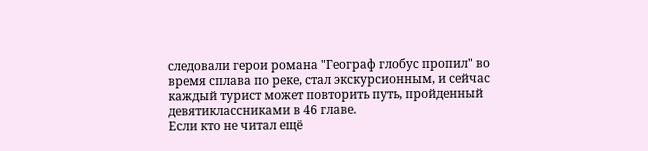следовали герои романа "Географ глобус пропил" во время сплава по реке, стал экскурсионным, и сейчас каждый турист может повторить путь, пройденный девятиклассниками в 46 главе.
Если кто не читал ещё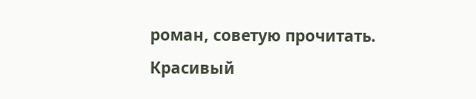роман, советую прочитать. Красивый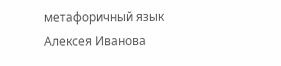метафоричный язык Алексея Иванова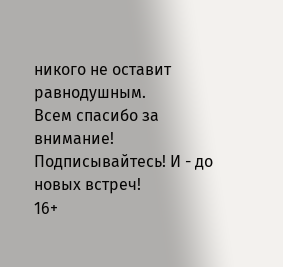никого не оставит равнодушным.
Всем спасибо за внимание! Подписывайтесь! И - до новых встреч!
16+